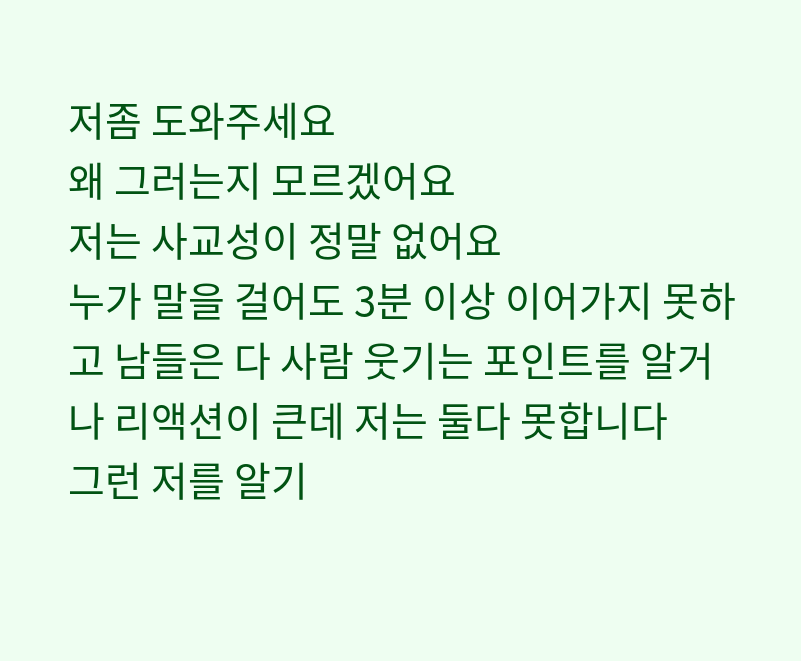저좀 도와주세요
왜 그러는지 모르겠어요
저는 사교성이 정말 없어요
누가 말을 걸어도 3분 이상 이어가지 못하고 남들은 다 사람 웃기는 포인트를 알거나 리액션이 큰데 저는 둘다 못합니다
그런 저를 알기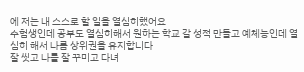에 저는 내 스스로 할 일을 열심히했어요
수험생인데 공부도 열심히해서 원하는 학교 갈 성적 만들고 예체능인데 열심히 해서 나름 상위권을 유지합니다
잘 씻고 나를 잘 꾸미고 다녀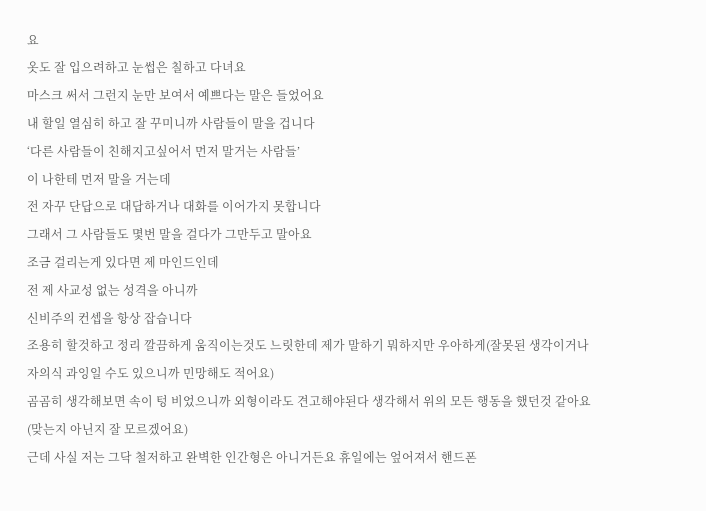요
옷도 잘 입으려하고 눈썹은 칠하고 다녀요
마스크 써서 그런지 눈만 보여서 예쁘다는 말은 들었어요
내 할일 열심히 하고 잘 꾸미니까 사람들이 말을 겁니다
‘다른 사람들이 친해지고싶어서 먼저 말거는 사람들’
이 나한테 먼저 말을 거는데
전 자꾸 단답으로 대답하거나 대화를 이어가지 못합니다
그래서 그 사람들도 몇번 말을 걸다가 그만두고 말아요
조금 걸리는게 있다면 제 마인드인데
전 제 사교성 없는 성격을 아니까
신비주의 컨셉을 항상 잡습니다
조용히 할것하고 정리 깔끔하게 움직이는것도 느릿한데 제가 말하기 뭐하지만 우아하게(잘못된 생각이거나 자의식 과잉일 수도 있으니까 민망해도 적어요)
곰곰히 생각해보면 속이 텅 비었으니까 외형이라도 견고해야된다 생각해서 위의 모든 행동을 했던것 같아요
(맞는지 아닌지 잘 모르겠어요)
근데 사실 저는 그닥 철저하고 완벽한 인간형은 아니거든요 휴일에는 엎어져서 핸드폰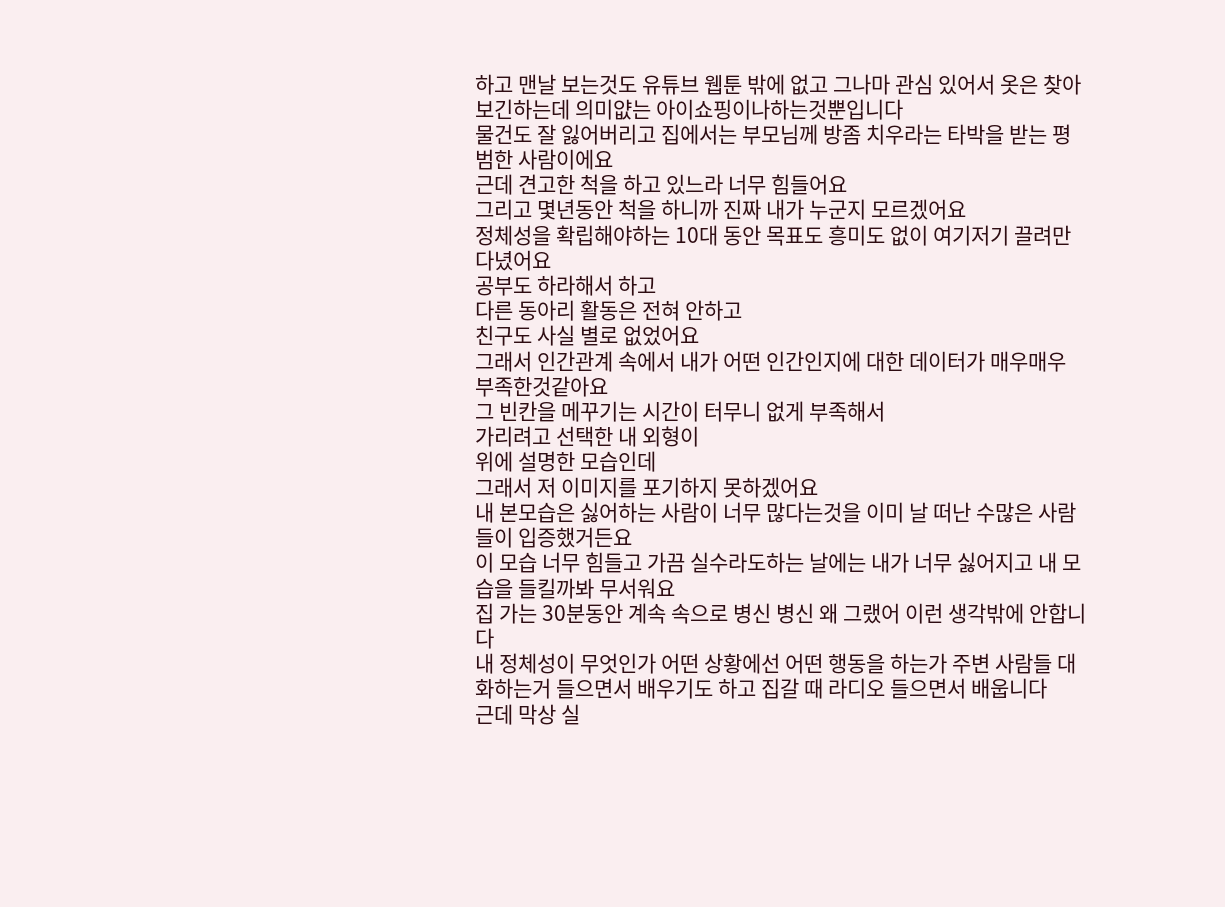하고 맨날 보는것도 유튜브 웹툰 밖에 없고 그나마 관심 있어서 옷은 찾아보긴하는데 의미얎는 아이쇼핑이나하는것뿐입니다
물건도 잘 잃어버리고 집에서는 부모님께 방좀 치우라는 타박을 받는 평범한 사람이에요
근데 견고한 척을 하고 있느라 너무 힘들어요
그리고 몇년동안 척을 하니까 진짜 내가 누군지 모르겠어요
정체성을 확립해야하는 10대 동안 목표도 흥미도 없이 여기저기 끌려만다녔어요
공부도 하라해서 하고
다른 동아리 활동은 전혀 안하고
친구도 사실 별로 없었어요
그래서 인간관계 속에서 내가 어떤 인간인지에 대한 데이터가 매우매우 부족한것같아요
그 빈칸을 메꾸기는 시간이 터무니 없게 부족해서
가리려고 선택한 내 외형이
위에 설명한 모습인데
그래서 저 이미지를 포기하지 못하겠어요
내 본모습은 싫어하는 사람이 너무 많다는것을 이미 날 떠난 수많은 사람들이 입증했거든요
이 모습 너무 힘들고 가끔 실수라도하는 날에는 내가 너무 싫어지고 내 모습을 들킬까봐 무서워요
집 가는 30분동안 계속 속으로 병신 병신 왜 그랬어 이런 생각밖에 안합니다
내 정체성이 무엇인가 어떤 상황에선 어떤 행동을 하는가 주변 사람들 대화하는거 들으면서 배우기도 하고 집갈 때 라디오 들으면서 배웁니다
근데 막상 실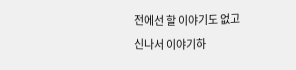전에선 할 이야기도 없고
신나서 이야기하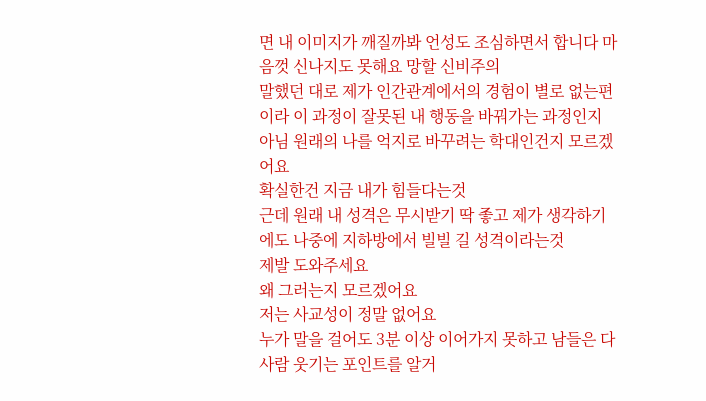면 내 이미지가 깨질까봐 언성도 조심하면서 합니다 마음껏 신나지도 못해요 망할 신비주의
말했던 대로 제가 인간관계에서의 경험이 별로 없는편이라 이 과정이 잘못된 내 행동을 바꿔가는 과정인지
아님 원래의 나를 억지로 바꾸려는 학대인건지 모르겠어요
확실한건 지금 내가 힘들다는것
근데 원래 내 성격은 무시받기 딱 좋고 제가 생각하기에도 나중에 지하방에서 빌빌 길 성격이라는것
제발 도와주세요
왜 그러는지 모르겠어요
저는 사교성이 정말 없어요
누가 말을 걸어도 3분 이상 이어가지 못하고 남들은 다 사람 웃기는 포인트를 알거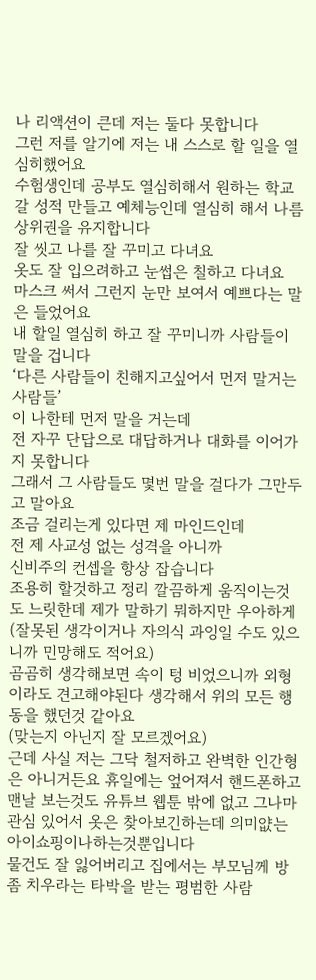나 리액션이 큰데 저는 둘다 못합니다
그런 저를 알기에 저는 내 스스로 할 일을 열심히했어요
수험생인데 공부도 열심히해서 원하는 학교 갈 성적 만들고 예체능인데 열심히 해서 나름 상위권을 유지합니다
잘 씻고 나를 잘 꾸미고 다녀요
옷도 잘 입으려하고 눈썹은 칠하고 다녀요
마스크 써서 그런지 눈만 보여서 예쁘다는 말은 들었어요
내 할일 열심히 하고 잘 꾸미니까 사람들이 말을 겁니다
‘다른 사람들이 친해지고싶어서 먼저 말거는 사람들’
이 나한테 먼저 말을 거는데
전 자꾸 단답으로 대답하거나 대화를 이어가지 못합니다
그래서 그 사람들도 몇번 말을 걸다가 그만두고 말아요
조금 걸리는게 있다면 제 마인드인데
전 제 사교성 없는 성격을 아니까
신비주의 컨셉을 항상 잡습니다
조용히 할것하고 정리 깔끔하게 움직이는것도 느릿한데 제가 말하기 뭐하지만 우아하게(잘못된 생각이거나 자의식 과잉일 수도 있으니까 민망해도 적어요)
곰곰히 생각해보면 속이 텅 비었으니까 외형이라도 견고해야된다 생각해서 위의 모든 행동을 했던것 같아요
(맞는지 아닌지 잘 모르겠어요)
근데 사실 저는 그닥 철저하고 완벽한 인간형은 아니거든요 휴일에는 엎어져서 핸드폰하고 맨날 보는것도 유튜브 웹툰 밖에 없고 그나마 관심 있어서 옷은 찾아보긴하는데 의미얎는 아이쇼핑이나하는것뿐입니다
물건도 잘 잃어버리고 집에서는 부모님께 방좀 치우라는 타박을 받는 평범한 사람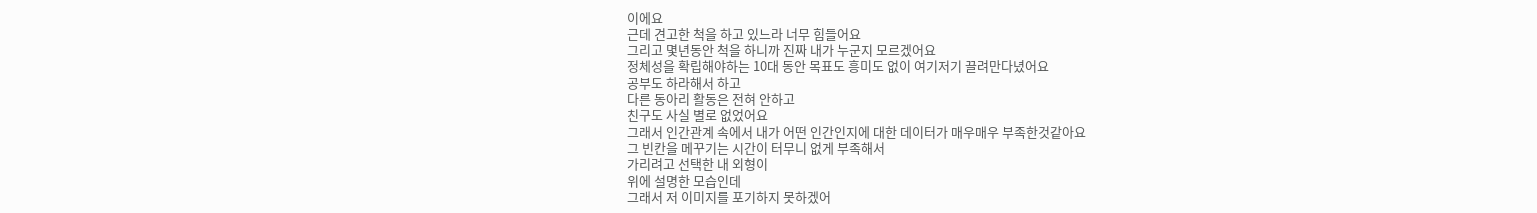이에요
근데 견고한 척을 하고 있느라 너무 힘들어요
그리고 몇년동안 척을 하니까 진짜 내가 누군지 모르겠어요
정체성을 확립해야하는 10대 동안 목표도 흥미도 없이 여기저기 끌려만다녔어요
공부도 하라해서 하고
다른 동아리 활동은 전혀 안하고
친구도 사실 별로 없었어요
그래서 인간관계 속에서 내가 어떤 인간인지에 대한 데이터가 매우매우 부족한것같아요
그 빈칸을 메꾸기는 시간이 터무니 없게 부족해서
가리려고 선택한 내 외형이
위에 설명한 모습인데
그래서 저 이미지를 포기하지 못하겠어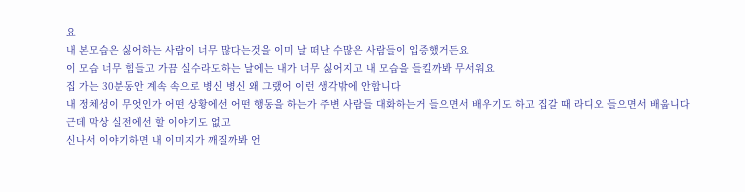요
내 본모습은 싫어하는 사람이 너무 많다는것을 이미 날 떠난 수많은 사람들이 입증했거든요
이 모습 너무 힘들고 가끔 실수라도하는 날에는 내가 너무 싫어지고 내 모습을 들킬까봐 무서워요
집 가는 30분동안 계속 속으로 병신 병신 왜 그랬어 이런 생각밖에 안합니다
내 정체성이 무엇인가 어떤 상황에선 어떤 행동을 하는가 주변 사람들 대화하는거 들으면서 배우기도 하고 집갈 때 라디오 들으면서 배웁니다
근데 막상 실전에선 할 이야기도 없고
신나서 이야기하면 내 이미지가 깨질까봐 언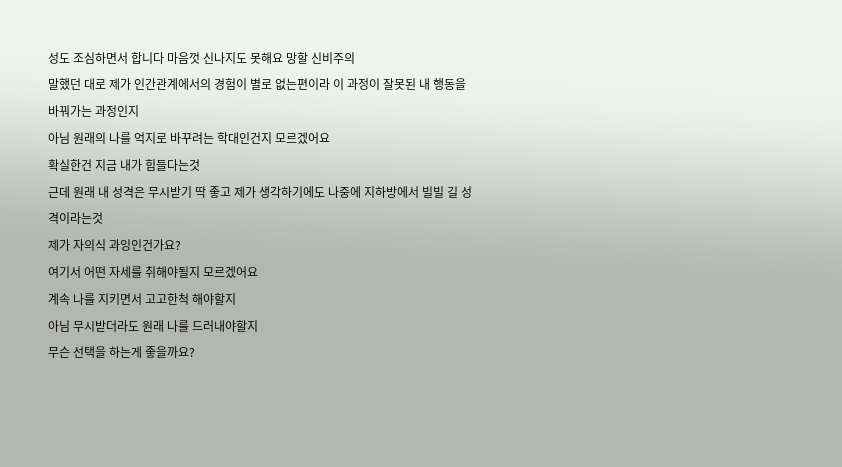성도 조심하면서 합니다 마음껏 신나지도 못해요 망할 신비주의
말했던 대로 제가 인간관계에서의 경험이 별로 없는편이라 이 과정이 잘못된 내 행동을 바꿔가는 과정인지
아님 원래의 나를 억지로 바꾸려는 학대인건지 모르겠어요
확실한건 지금 내가 힘들다는것
근데 원래 내 성격은 무시받기 딱 좋고 제가 생각하기에도 나중에 지하방에서 빌빌 길 성격이라는것
제가 자의식 과잉인건가요?
여기서 어떤 자세를 취해야될지 모르겠어요
계속 나를 지키면서 고고한척 해야할지
아님 무시받더라도 원래 나를 드러내야할지
무슨 선택을 하는게 좋을까요?